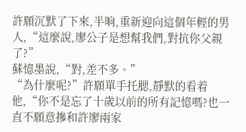許願沉默了下來,半晌,重新迎向這個年輕的男人,“這麼說,廖公子是想幫我們,對抗你父親了?”
蘇憶墨說,“對,差不多。”
“為什麼呢?”許願單手托腮,靜默的看着他,“你不是忘了十歲以前的所有記憶嗎?也一直不願意摻和許廖兩家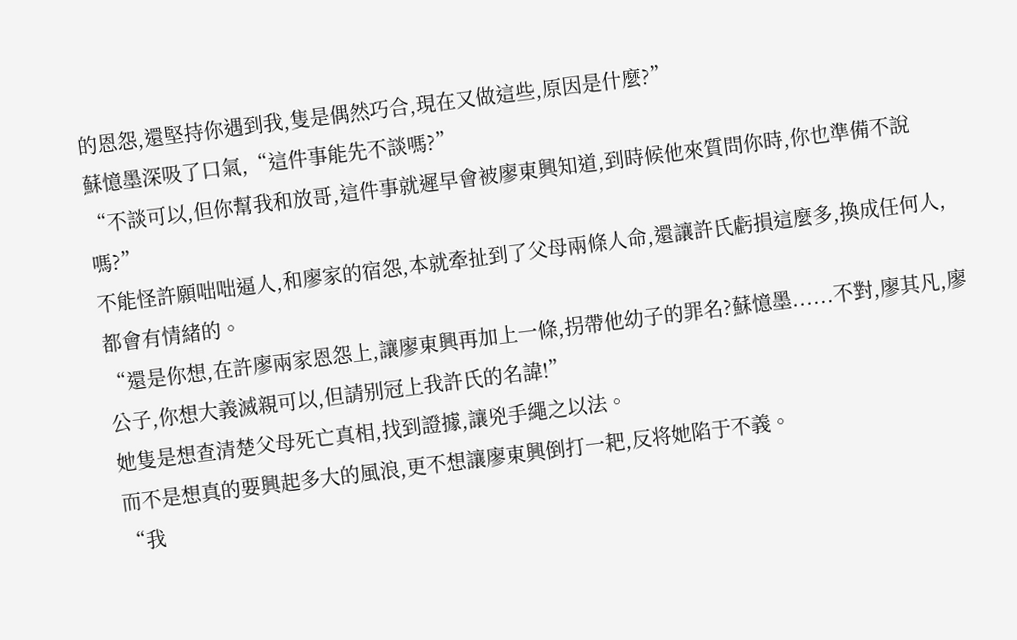的恩怨,還堅持你遇到我,隻是偶然巧合,現在又做這些,原因是什麼?”
蘇憶墨深吸了口氣,“這件事能先不談嗎?”
“不談可以,但你幫我和放哥,這件事就遲早會被廖東興知道,到時候他來質問你時,你也準備不說嗎?”
不能怪許願咄咄逼人,和廖家的宿怨,本就牽扯到了父母兩條人命,還讓許氏虧損這麼多,換成任何人,都會有情緒的。
“還是你想,在許廖兩家恩怨上,讓廖東興再加上一條,拐帶他幼子的罪名?蘇憶墨......不對,廖其凡,廖公子,你想大義滅親可以,但請别冠上我許氏的名諱!”
她隻是想查清楚父母死亡真相,找到證據,讓兇手繩之以法。
而不是想真的要興起多大的風浪,更不想讓廖東興倒打一耙,反将她陷于不義。
“我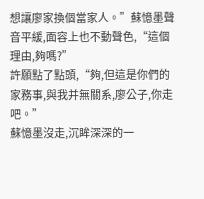想讓廖家換個當家人。”蘇憶墨聲音平緩,面容上也不動聲色,“這個理由,夠嗎?”
許願點了點頭,“夠,但這是你們的家務事,與我并無關系,廖公子,你走吧。”
蘇憶墨沒走,沉眸深深的一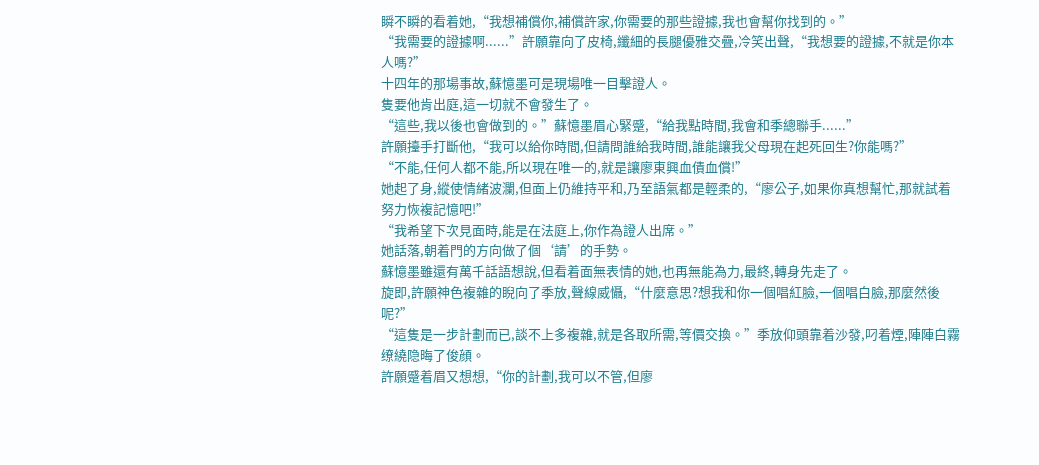瞬不瞬的看着她,“我想補償你,補償許家,你需要的那些證據,我也會幫你找到的。”
“我需要的證據啊......”許願靠向了皮椅,纖細的長腿優雅交疊,冷笑出聲,“我想要的證據,不就是你本人嗎?”
十四年的那場事故,蘇憶墨可是現場唯一目擊證人。
隻要他肯出庭,這一切就不會發生了。
“這些,我以後也會做到的。”蘇憶墨眉心緊蹙,“給我點時間,我會和季總聯手......”
許願擡手打斷他,“我可以給你時間,但請問誰給我時間,誰能讓我父母現在起死回生?你能嗎?”
“不能,任何人都不能,所以現在唯一的,就是讓廖東興血債血償!”
她起了身,縱使情緒波瀾,但面上仍維持平和,乃至語氣都是輕柔的,“廖公子,如果你真想幫忙,那就試着努力恢複記憶吧!”
“我希望下次見面時,能是在法庭上,你作為證人出席。”
她話落,朝着門的方向做了個‘請’的手勢。
蘇憶墨雖還有萬千話語想說,但看着面無表情的她,也再無能為力,最終,轉身先走了。
旋即,許願神色複雜的睨向了季放,聲線威懾,“什麼意思?想我和你一個唱紅臉,一個唱白臉,那麼然後呢?”
“這隻是一步計劃而已,談不上多複雜,就是各取所需,等價交換。”季放仰頭靠着沙發,叼着煙,陣陣白霧缭繞隐晦了俊顔。
許願蹙着眉又想想,“你的計劃,我可以不管,但廖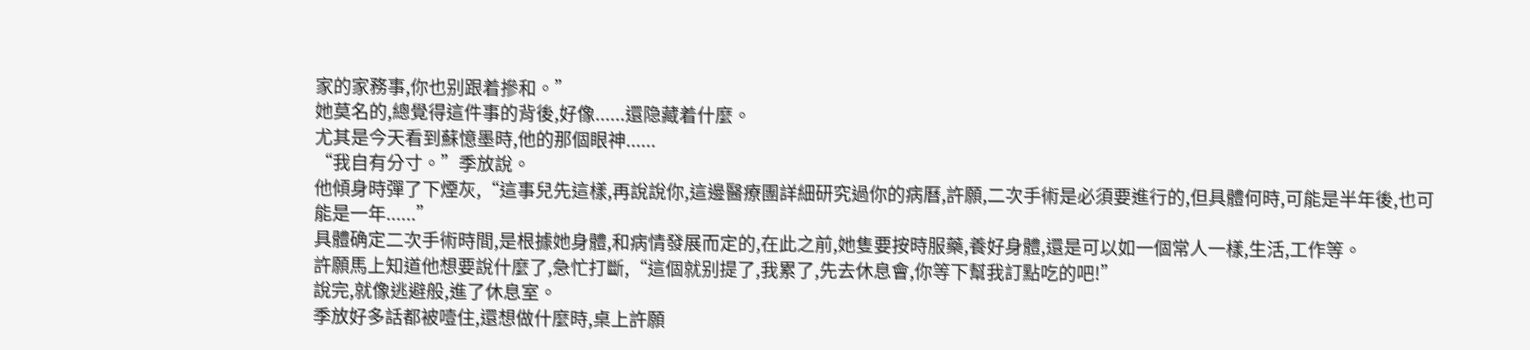家的家務事,你也别跟着摻和。”
她莫名的,總覺得這件事的背後,好像......還隐藏着什麼。
尤其是今天看到蘇憶墨時,他的那個眼神......
“我自有分寸。”季放說。
他傾身時彈了下煙灰,“這事兒先這樣,再說說你,這邊醫療團詳細研究過你的病曆,許願,二次手術是必須要進行的,但具體何時,可能是半年後,也可能是一年......”
具體确定二次手術時間,是根據她身體,和病情發展而定的,在此之前,她隻要按時服藥,養好身體,還是可以如一個常人一樣,生活,工作等。
許願馬上知道他想要說什麼了,急忙打斷,“這個就别提了,我累了,先去休息會,你等下幫我訂點吃的吧!”
說完,就像逃避般,進了休息室。
季放好多話都被噎住,還想做什麼時,桌上許願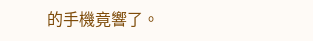的手機竟響了。